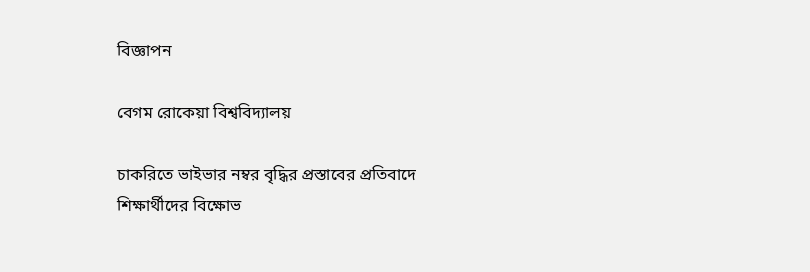বিজ্ঞাপন

বেগম রোকেয়া বিশ্ববিদ্যালয়

চাকরিতে ভাইভার নম্বর বৃদ্ধির প্রস্তাবের প্রতিবাদে শিক্ষার্থীদের বিক্ষোভ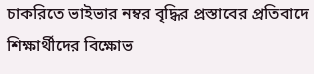চাকরিতে ভাইভার নম্বর বৃদ্ধির প্রস্তাবের প্রতিবাদে শিক্ষার্থীদের বিক্ষোভ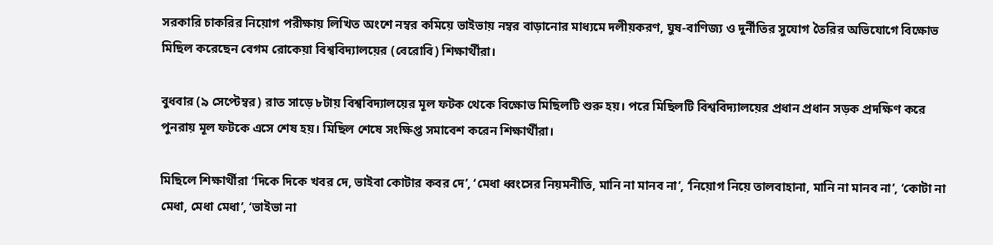সরকারি চাকরির নিয়োগ পরীক্ষায় লিখিত অংশে নম্বর কমিয়ে ভাইভায় নম্বর বাড়ানোর মাধ্যমে দলীয়করণ, ঘুষ-বাণিজ্য ও দুর্নীতির সুযোগ তৈরির অভিযোগে বিক্ষোভ মিছিল করেছেন বেগম রোকেয়া বিশ্ববিদ্যালয়ের (বেরোবি) শিক্ষার্থীরা।

বুধবার (৯ সেপ্টেম্বর) রাত সাড়ে ৮টায় বিশ্ববিদ্যালয়ের মূল ফটক থেকে বিক্ষোভ মিছিলটি শুরু হয়। পরে মিছিলটি বিশ্ববিদ্যালয়ের প্রধান প্রধান সড়ক প্রদক্ষিণ করে পুনরায় মূল ফটকে এসে শেষ হয়। মিছিল শেষে সংক্ষিপ্ত সমাবেশ করেন শিক্ষার্থীরা।

মিছিলে শিক্ষার্থীরা ‘দিকে দিকে খবর দে, ভাইবা কোটার কবর দে’, ‘মেধা ধ্বংসের নিয়মনীতি, মানি না মানব না’, ‘নিয়োগ নিয়ে তালবাহানা, মানি না মানব না’, ‘কোটা না মেধা, মেধা মেধা’, ‘ভাইভা না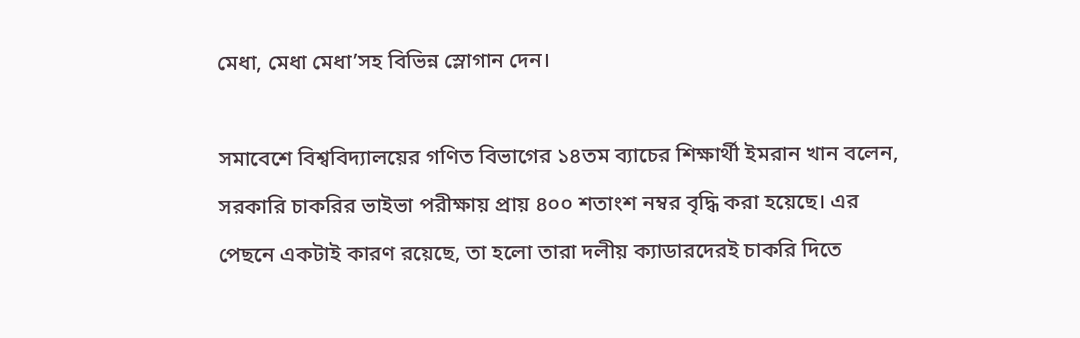মেধা, মেধা মেধা’সহ বিভিন্ন স্লোগান দেন।

সমাবেশে বিশ্ববিদ্যালয়ের গণিত বিভাগের ১৪তম ব্যাচের শিক্ষার্থী ইমরান খান বলেন, সরকারি চাকরির ভাইভা পরীক্ষায় প্রায় ৪০০ শতাংশ নম্বর বৃদ্ধি করা হয়েছে। এর পেছনে একটাই কারণ রয়েছে, তা হলো তারা দলীয় ক্যাডারদেরই চাকরি দিতে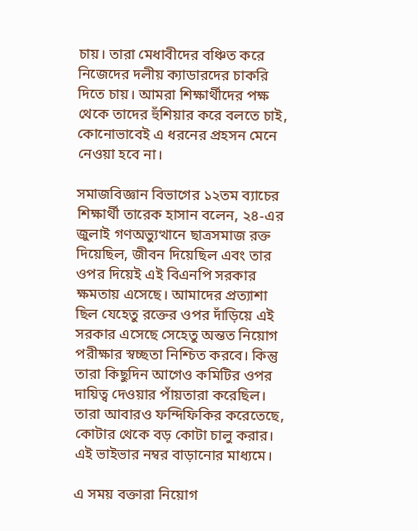চায়। তারা মেধাবীদের বঞ্চিত করে নিজেদের দলীয় ক্যাডারদের চাকরি দিতে চায়। আমরা শিক্ষার্থীদের পক্ষ থেকে তাদের হুঁশিয়ার করে বলতে চাই, কোনোভাবেই এ ধরনের প্রহসন মেনে নেওয়া হবে না।

সমাজবিজ্ঞান বিভাগের ১২তম ব্যাচের শিক্ষার্থী তারেক হাসান বলেন, ২৪-এর জুলাই গণঅভ্যুত্থানে ছাত্রসমাজ রক্ত দিয়েছিল, জীবন দিয়েছিল এবং তার ওপর দিয়েই এই বিএনপি সরকার ক্ষমতায় এসেছে। আমাদের প্রত্যাশা ছিল যেহেতু রক্তের ওপর দাঁড়িয়ে এই সরকার এসেছে সেহেতু অন্তত নিয়োগ পরীক্ষার স্বচ্ছতা নিশ্চিত করবে। কিন্তু তারা কিছুদিন আগেও কমিটির ওপর দায়িত্ব দেওয়ার পাঁয়তারা করেছিল। তারা আবারও ফন্দিফিকির করেতেছে, কোটার থেকে বড় কোটা চালু করার। এই ভাইভার নম্বর বাড়ানোর মাধ্যমে।

এ সময় বক্তারা নিয়োগ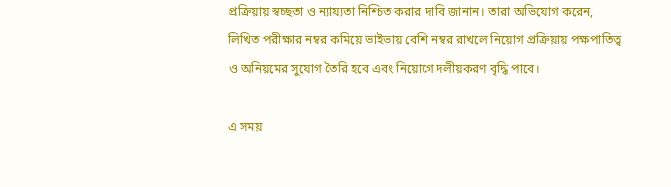প্রক্রিয়ায় স্বচ্ছতা ও ন্যায্যতা নিশ্চিত করার দাবি জানান। তারা অভিযোগ করেন, লিখিত পরীক্ষার নম্বর কমিয়ে ভাইভায় বেশি নম্বর রাখলে নিয়োগ প্রক্রিয়ায় পক্ষপাতিত্ব ও অনিয়মের সুযোগ তৈরি হবে এবং নিয়োগে দলীয়করণ বৃদ্ধি পাবে।

এ সময়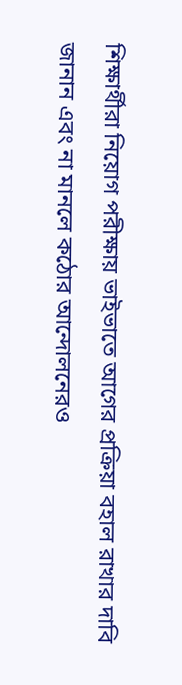শিক্ষার্থীরা নিয়োগ পরীক্ষায় ভাইভাতে আগের প্রক্রিয়া বহাল রাখার দাবি জানান এবং না মানলে কঠোর আন্দোলনের‌ও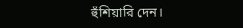হুঁশিয়ারি দেন।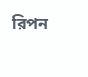রিপন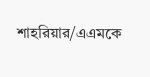শাহরিয়ার/এএমকে